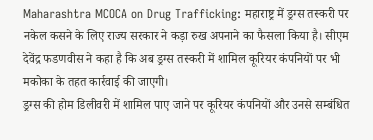Maharashtra MCOCA on Drug Trafficking: महाराष्ट्र में ड्रग्स तस्करी पर नकेल कसने के लिए राज्य सरकार ने कड़ा रुख अपनाने का फैसला किया है। सीएम देवेंद्र फडणवीस ने कहा है कि अब ड्रग्स तस्करी में शामिल कूरियर कंपनियों पर भी मकोका के तहत कार्रवाई की जाएगी।
ड्रग्स की होम डिलीवरी में शामिल पाए जाने पर कूरियर कंपनियों और उनसे सम्बंधित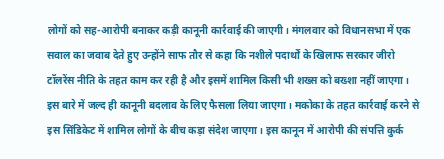लोगों को सह-आरोपी बनाकर कड़ी कानूनी कार्रवाई की जाएगी। मंगलवार को विधानसभा में एक सवाल का जवाब देते हुए उन्होंने साफ तौर से कहा कि नशीले पदार्थों के खिलाफ सरकार जीरो टॉलरेंस नीति के तहत काम कर रही है और इसमें शामिल किसी भी शख्स को बख्शा नहीं जाएगा।
इस बारे में जल्द ही कानूनी बदलाव के लिए फैसला लिया जाएगा। मकोका के तहत कार्रवाई करने से इस सिंडिकेट में शामिल लोगों के बीच कड़ा संदेश जाएगा। इस कानून में आरोपी की संपत्ति कुर्क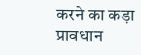करने का कड़ा प्रावधान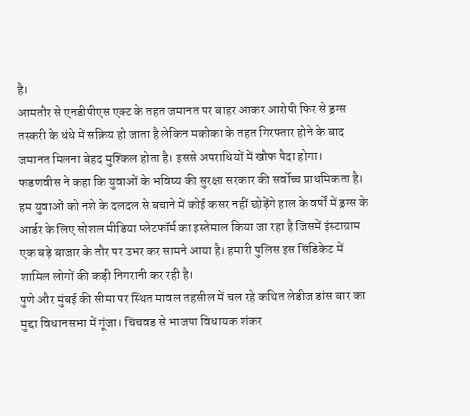है।
आमतौर से एनडीपीएस एक्ट के तहत जमानत पर बाहर आकर आरोपी फिर से ड्रग्स तस्करी के धंधे में सक्रिय हो जाता है लेकिन मकोका के तहत गिरफ्तार होने के बाद जमानत मिलना बेहद मुश्किल होता है। इससे अपराधियों में खौफ पैदा होगा।
फडणवीस ने कहा कि युवाओं के भविष्य की सुरक्षा सरकार की सर्वोच्च प्राथमिकता है। हम युवाओं को नशे के दलदल से बचाने में कोई कसर नहीं छोड़ेंगे हाल के वर्षों में ड्रग्स के आर्डर के लिए सोशल मीडिया प्लेटफॉर्म का इस्तेमाल किया जा रहा है जिसमें इंस्टाग्राम एक बड़े बाजार के तौर पर उभर कर सामने आया है। हमारी पुलिस इस सिंडिकेट में शामिल लोगों की कड़ी निगरानी कर रही है।
पुणे और मुंबई की सीमा पर स्थित मावल तहसील में चल रहे कथित लेडीज डांस बार का मुद्दा विधानसभा में गूंजा। चिंचवड से भाजपा विधायक शंकर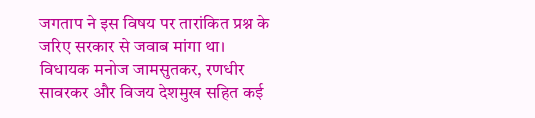जगताप ने इस विषय पर तारांकित प्रश्न के जरिए सरकार से जवाब मांगा था।
विधायक मनोज जामसुतकर, रणधीर सावरकर और विजय देशमुख सहित कई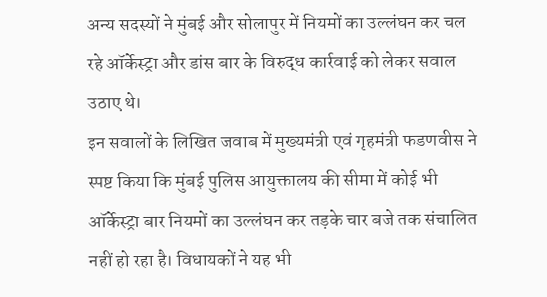अन्य सदस्यों ने मुंबई और सोलापुर में नियमों का उल्लंघन कर चल रहे ऑर्केस्ट्रा और डांस बार के विरुद्ध कार्रवाई को लेकर सवाल उठाए थे।
इन सवालों के लिखित जवाब में मुख्यमंत्री एवं गृहमंत्री फडणवीस ने स्पष्ट किया कि मुंबई पुलिस आयुक्तालय की सीमा में कोई भी ऑर्केस्ट्रा बार नियमों का उल्लंघन कर तड़के चार बजे तक संचालित नहीं हो रहा है। विधायकों ने यह भी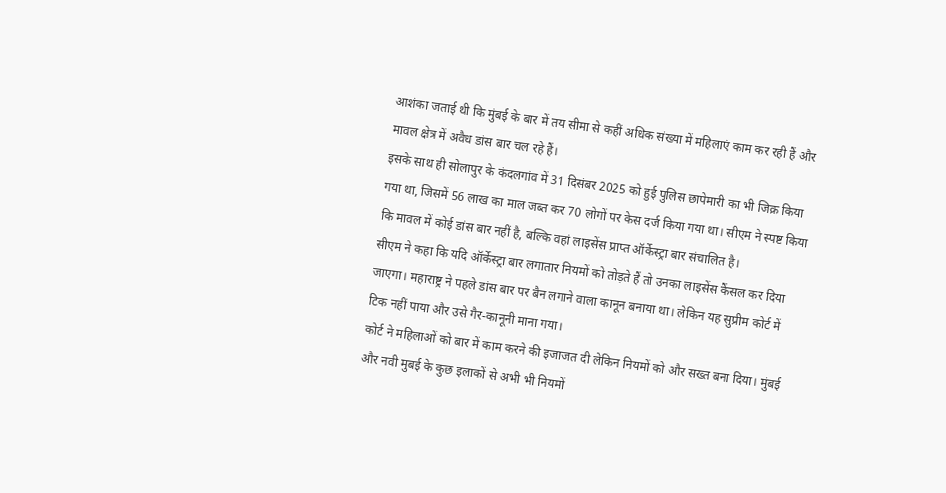आशंका जताई थी कि मुंबई के बार में तय सीमा से कहीं अधिक संख्या में महिलाएं काम कर रही हैं और मावल क्षेत्र में अवैध डांस बार चल रहे हैं।
इसके साथ ही सोलापुर के कंदलगांव में 31 दिसंबर 2025 को हुई पुलिस छापेमारी का भी जिक्र किया गया था, जिसमें 56 लाख का माल जब्त कर 70 लोगों पर केस दर्ज किया गया था। सीएम ने स्पष्ट किया कि मावल में कोई डांस बार नहीं है, बल्कि वहां लाइसेंस प्राप्त ऑर्केस्ट्रा बार संचालित है।
सीएम ने कहा कि यदि ऑर्केस्ट्रा बार लगातार नियमों को तोड़ते हैं तो उनका लाइसेंस कैंसल कर दिया जाएगा। महाराष्ट्र ने पहले डांस बार पर बैन लगाने वाला कानून बनाया था। लेकिन यह सुप्रीम कोर्ट में टिक नहीं पाया और उसे गैर-कानूनी माना गया।
कोर्ट ने महिलाओं को बार में काम करने की इजाजत दी लेकिन नियमों को और सख्त बना दिया। मुंबई और नवी मुबई के कुछ इलाकों से अभी भी नियमों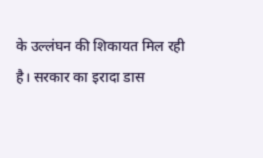के उल्लंघन की शिकायत मिल रही है। सरकार का इरादा डास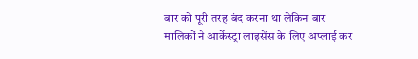बार को पूरी तरह बंद करना था लेकिन बार मालिकों ने आर्केस्ट्रा लाइसेंस के लिए अप्लाई कर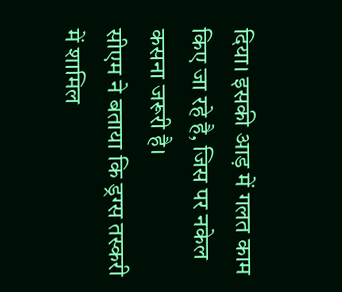दिया। इसकी आड़ में गलत काम किए जा रहे है, जिस पर नकेल कसना जरूरी है।
सीएम ने बताया कि ड्रग्स तस्करी में शामिल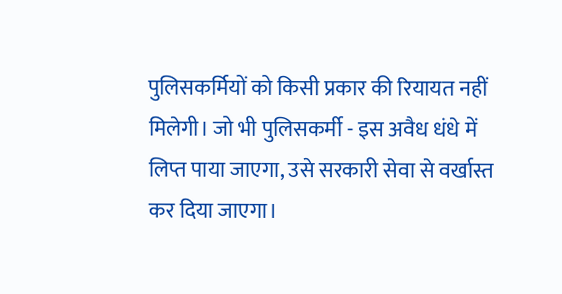पुलिसकर्मियों को किसी प्रकार की रियायत नहीं मिलेगी। जो भी पुलिसकर्मी - इस अवैध धंधे में लिप्त पाया जाएगा, उसे सरकारी सेवा से वर्खास्त कर दिया जाएगा।